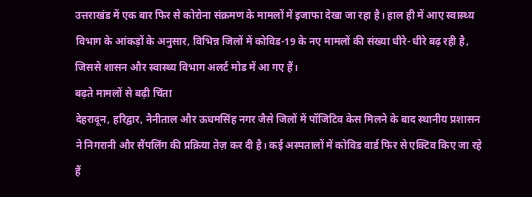उत्तराखंड में एक बार फिर से कोरोना संक्रमण के मामलों में इजाफा देखा जा रहा है। हाल ही में आए स्वास्थ्य विभाग के आंकड़ों के अनुसार, विभिन्न जिलों में कोविड-19 के नए मामलों की संख्या धीरे-धीरे बढ़ रही है, जिससे शासन और स्वास्थ्य विभाग अलर्ट मोड में आ गए हैं।
बढ़ते मामलों से बढ़ी चिंता
देहरादून, हरिद्वार, नैनीताल और ऊधमसिंह नगर जैसे जिलों में पॉजिटिव केस मिलने के बाद स्थानीय प्रशासन ने निगरानी और सैंपलिंग की प्रक्रिया तेज़ कर दी है। कई अस्पतालों में कोविड वार्ड फिर से एक्टिव किए जा रहे हैं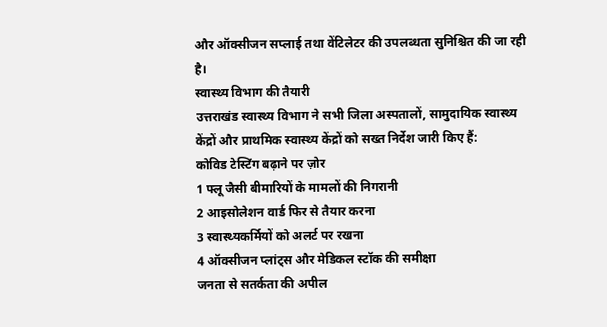और ऑक्सीजन सप्लाई तथा वेंटिलेटर की उपलब्धता सुनिश्चित की जा रही है।
स्वास्थ्य विभाग की तैयारी
उत्तराखंड स्वास्थ्य विभाग ने सभी जिला अस्पतालों, सामुदायिक स्वास्थ्य केंद्रों और प्राथमिक स्वास्थ्य केंद्रों को सख्त निर्देश जारी किए हैं:
कोविड टेस्टिंग बढ़ाने पर ज़ोर
1 फ्लू जैसी बीमारियों के मामलों की निगरानी
2 आइसोलेशन वार्ड फिर से तैयार करना
3 स्वास्थ्यकर्मियों को अलर्ट पर रखना
4 ऑक्सीजन प्लांट्स और मेडिकल स्टॉक की समीक्षा
जनता से सतर्कता की अपील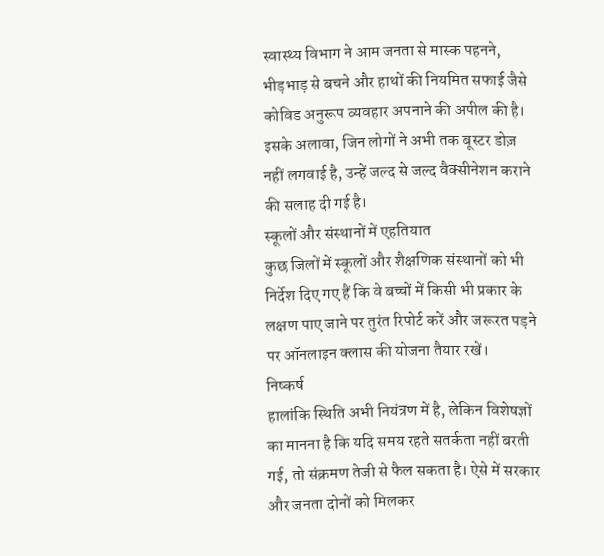स्वास्थ्य विभाग ने आम जनता से मास्क पहनने, भीड़भाड़ से बचने और हाथों की नियमित सफाई जैसे कोविड अनुरूप व्यवहार अपनाने की अपील की है। इसके अलावा, जिन लोगों ने अभी तक बूस्टर डोज़ नहीं लगवाई है, उन्हें जल्द से जल्द वैक्सीनेशन कराने की सलाह दी गई है।
स्कूलों और संस्थानों में एहतियात
कुछ जिलों में स्कूलों और शैक्षणिक संस्थानों को भी निर्देश दिए गए हैं कि वे बच्चों में किसी भी प्रकार के लक्षण पाए जाने पर तुरंत रिपोर्ट करें और जरूरत पड़ने पर ऑनलाइन क्लास की योजना तैयार रखें।
निष्कर्ष
हालांकि स्थिति अभी नियंत्रण में है, लेकिन विशेषज्ञों का मानना है कि यदि समय रहते सतर्कता नहीं बरती गई, तो संक्रमण तेजी से फैल सकता है। ऐसे में सरकार और जनता दोनों को मिलकर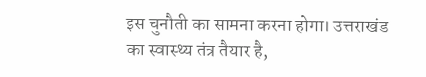इस चुनौती का सामना करना होगा। उत्तराखंड का स्वास्थ्य तंत्र तैयार है,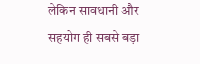लेकिन सावधानी और सहयोग ही सबसे बड़ा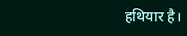हथियार है।